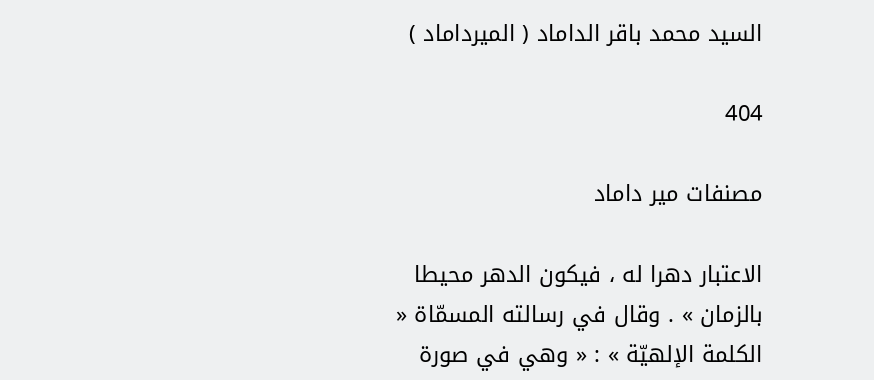السيد محمد باقر الداماد ( الميرداماد )

404

مصنفات مير داماد

الاعتبار دهرا له ، فيكون الدهر محيطا بالزمان » . وقال في رسالته المسمّاة « الكلمة الإلهيّة » : « وهي في صورة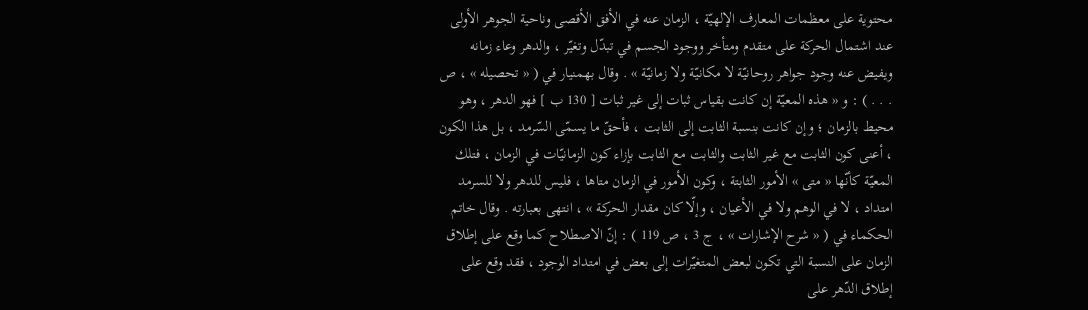محتوية على معظمات المعارف الإلهيّة ، الزمان عنه في الأفق الأقصى وناحية الجوهر الأولى عند اشتمال الحركة على متقدم ومتأخر ووجود الجسم في تبدّل وتغيّر ، والدهر وعاء زمانه ويفيض عنه وجود جواهر روحانيّة لا مكانيّة ولا زمانيّة » . وقال بهمنيار في ( « تحصيله » ، ص . . . ) : و « هذه المعيّة إن كانت بقياس ثبات إلى غير ثبات [ 130 ب ] فهو الدهر ، وهو محيط بالزمان ؛ وإن كانت بنسبة الثابت إلى الثابت ، فأحقّ ما يسمّى السّرمد ، بل هذا الكون ، أعنى كون الثابت مع غير الثابت والثابت مع الثابت بإزاء كون الزمانيّات في الزمان ، فتلك المعيّة كأنّها « متى » الأمور الثابتة ، وكون الأمور في الزمان متاها ، فليس للدهر ولا للسرمد امتداد ، لا في الوهم ولا في الأعيان ، وإلّا كان مقدار الحركة » ، انتهى بعبارته . وقال خاتم الحكماء في ( « شرح الإشارات » ، ج 3 ، ص 119 ) : إنّ الاصطلاح كما وقع على إطلاق الزمان على النسبة التي تكون لبعض المتغيّرات إلى بعض في امتداد الوجود ، فقد وقع على إطلاق الدّهر على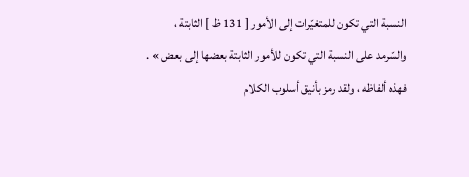النسبة التي تكون للمتغيّرات إلى الأمور [ 131 ظ ] الثابتة ، والسّرمد على النسبة التي تكون للأمور الثابتة بعضها إلى بعض » . فهذه ألفاظه ، ولقد رمز بأنيق أسلوب الكلام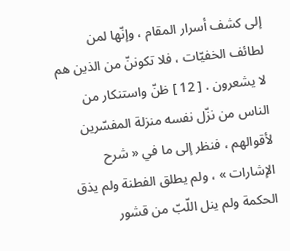إلى كشف أسرار المقام ، وإنّها لمن لطائف الخفيّات ، فلا تكوننّ من الذين هم لا يشعرون . [ 12 ] ظنّ واستنكار من الناس من نزّل نفسه منزلة المفسّرين لأقوالهم ، فنظر إلى ما في « شرح الإشارات » ، ولم يطلق الفطنة ولم يذق الحكمة ولم ينل اللّبّ من قشور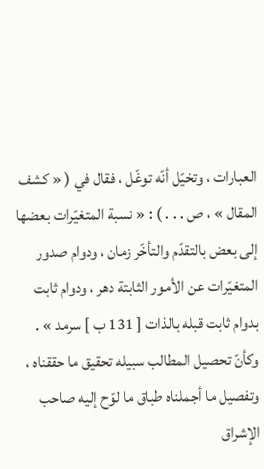العبارات ، وتخيّل أنّه توغّل ، فقال في ( « كشف المقال » ، ص . . . ) : « نسبة المتغيّرات بعضها إلى بعض بالتقدّم والتأخّر زمان ، ودوام صدور المتغيّرات عن الأمور الثابتة دهر ، ودوام ثابت بدوام ثابت قبله بالذات [ 131 ب ] سرمد » . وكأنّ تحصيل المطالب سبيله تحقيق ما حققناه ، وتفصيل ما أجملناه طباق ما لوّح إليه صاحب الإشراق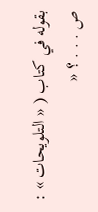بقوله في كتاب ( « التلويحات » : ص . . . ؟ «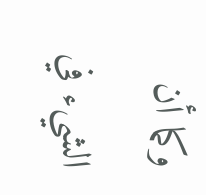وكما أن الشيء في